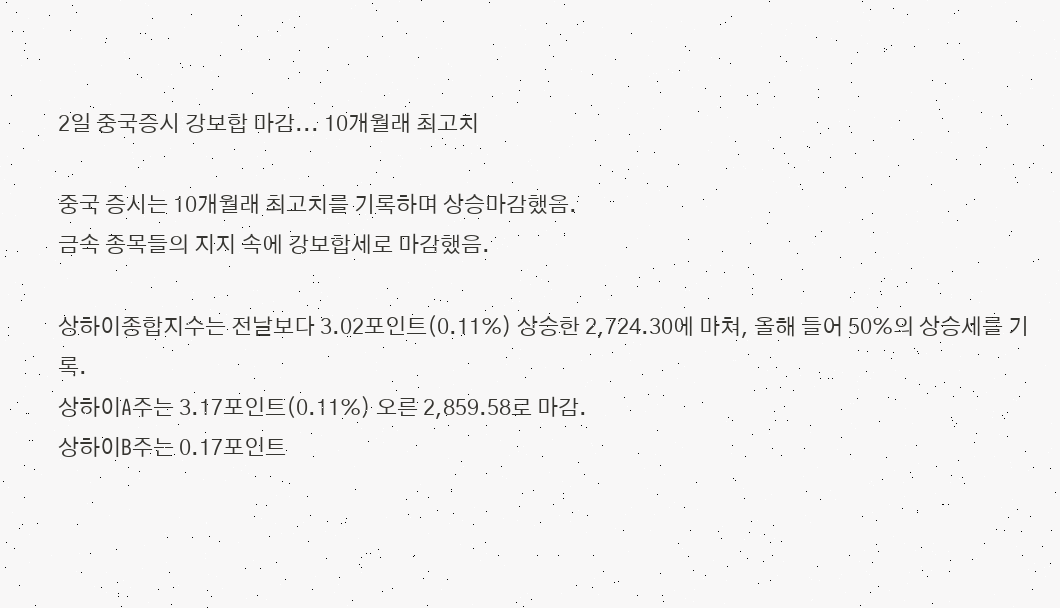2일 중국증시 강보합 마감... 10개월래 최고치

중국 증시는 10개월래 최고치를 기록하며 상승마감했음.
금속 종목들의 지지 속에 강보합세로 마감했음.

상하이종합지수는 전날보다 3.02포인트(0.11%) 상승한 2,724.30에 마쳐, 올해 들어 50%의 상승세를 기록.
상하이A주는 3.17포인트(0.11%) 오른 2,859.58로 마감.
상하이B주는 0.17포인트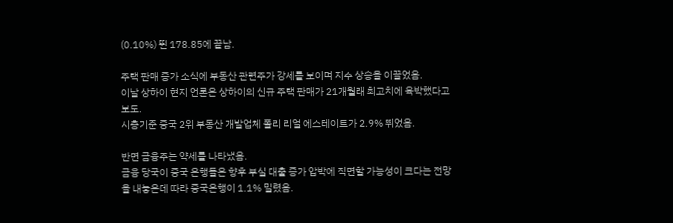(0.10%) 뛴 178.85에 끝남.

주택 판매 증가 소식에 부동산 관련주가 강세를 보이며 지수 상승을 이끌었음.
이날 상하이 현지 언론은 상하이의 신규 주택 판매가 21개월래 최고치에 육박했다고 보도.
시총기준 중국 2위 부동산 개발업체 폴리 리얼 에스테이트가 2.9% 뛰었음.

반면 금융주는 약세를 나타냈음.
금융 당국이 중국 은행들은 향후 부실 대출 증가 압박에 직면할 가능성이 크다는 전망을 내놓은데 따라 중국은행이 1.1% 밀렸음.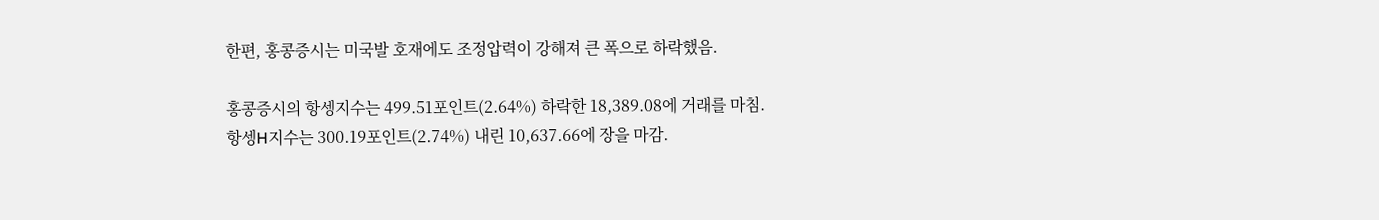한편, 홍콩증시는 미국발 호재에도 조정압력이 강해져 큰 폭으로 하락했음.

홍콩증시의 항셍지수는 499.51포인트(2.64%) 하락한 18,389.08에 거래를 마침.
항셍H지수는 300.19포인트(2.74%) 내린 10,637.66에 장을 마감.